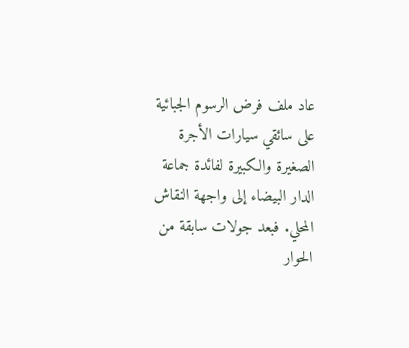عاد ملف فرض الرسوم الجبائية على سائقي سيارات الأجرة الصغيرة والكبيرة لفائدة جماعة الدار البيضاء إلى واجهة النقاش المحلي. فبعد جولات سابقة من الحوار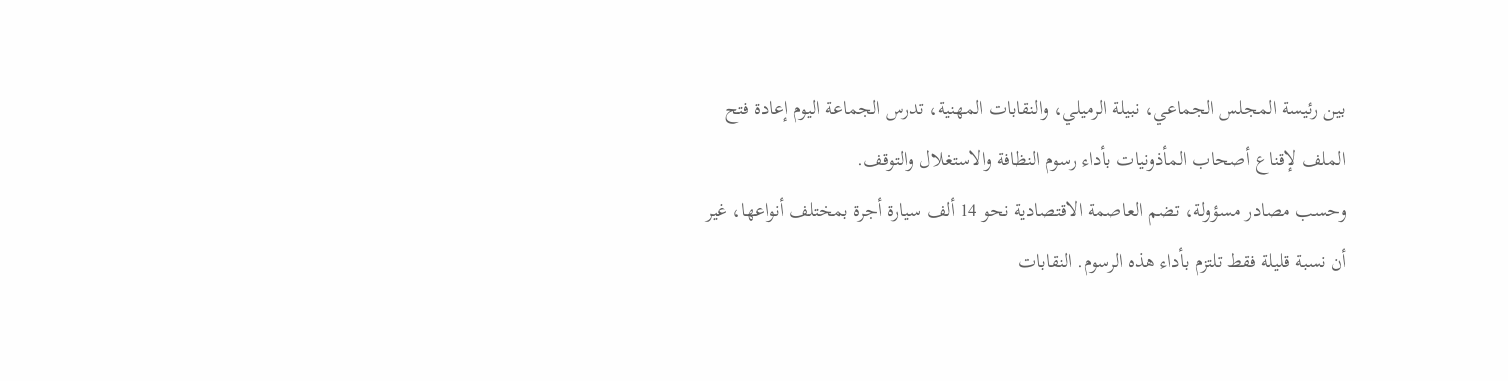بين رئيسة المجلس الجماعي، نبيلة الرميلي، والنقابات المهنية، تدرس الجماعة اليوم إعادة فتح الملف لإقناع أصحاب المأذونيات بأداء رسوم النظافة والاستغلال والتوقف.
وحسب مصادر مسؤولة، تضم العاصمة الاقتصادية نحو 14 ألف سيارة أجرة بمختلف أنواعها، غير أن نسبة قليلة فقط تلتزم بأداء هذه الرسوم. النقابات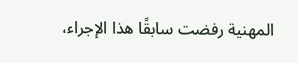المهنية رفضت سابقًا هذا الإجراء،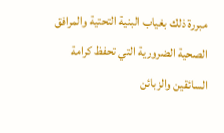مبررة ذلك بغياب البنية التحتية والمرافق الصحية الضرورية التي تحفظ كرامة السائقين والزبائن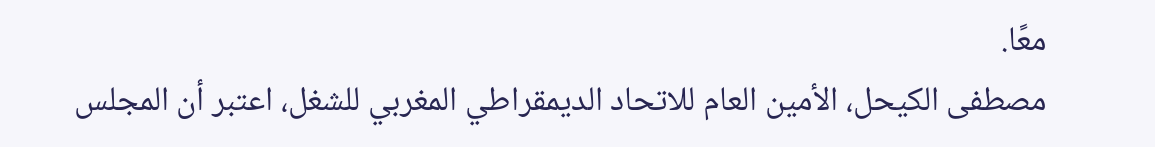معًا.
مصطفى الكيحل، الأمين العام للاتحاد الديمقراطي المغربي للشغل، اعتبر أن المجلس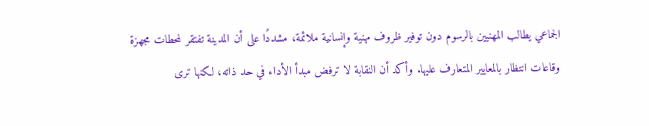الجماعي يطالب المهنيين بالرسوم دون توفير ظروف مهنية وإنسانية ملائمة، مشددًا على أن المدينة تفتقر لمحطات مجهزة وقاعات انتظار بالمعايير المتعارف عليها. وأكد أن النقابة لا ترفض مبدأ الأداء في حد ذاته، لكنها ترى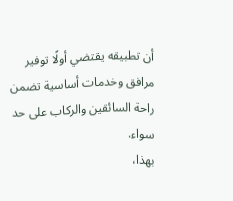أن تطبيقه يقتضي أولًا توفير مرافق وخدمات أساسية تضمن راحة السائقين والركاب على حد سواء.
بهذا،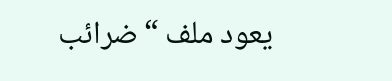يعود ملف “ضرائب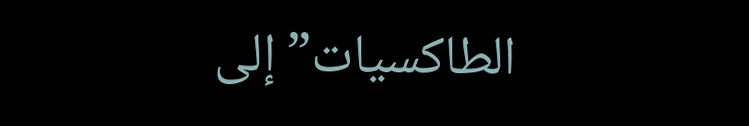الطاكسيات” إلى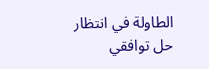الطاولة في انتظار حل توافقي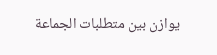يوازن بين متطلبات الجماعة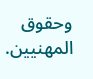وحقوق المهنيين.